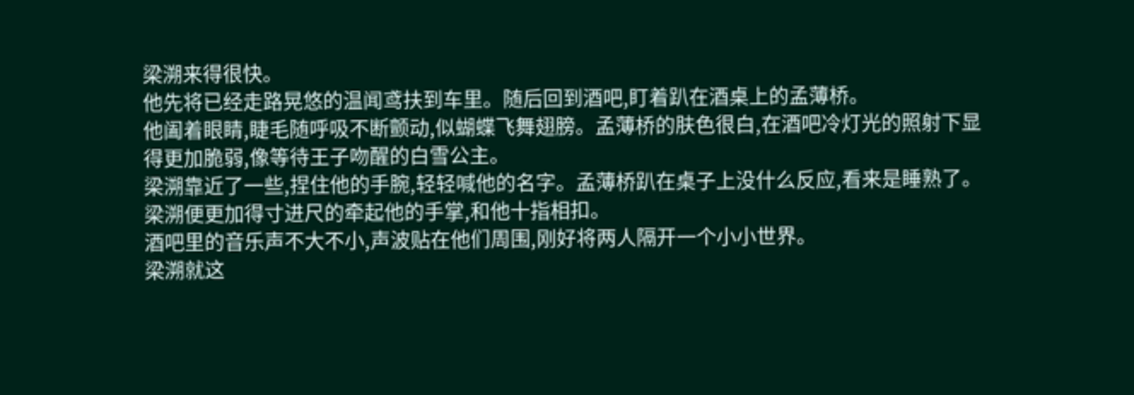梁溯来得很快。
他先将已经走路晃悠的温闻鸢扶到车里。随后回到酒吧,盯着趴在酒桌上的孟薄桥。
他阖着眼睛,睫毛随呼吸不断颤动,似蝴蝶飞舞翅膀。孟薄桥的肤色很白,在酒吧冷灯光的照射下显得更加脆弱,像等待王子吻醒的白雪公主。
梁溯靠近了一些,捏住他的手腕,轻轻喊他的名字。孟薄桥趴在桌子上没什么反应,看来是睡熟了。梁溯便更加得寸进尺的牵起他的手掌,和他十指相扣。
酒吧里的音乐声不大不小,声波贴在他们周围,刚好将两人隔开一个小小世界。
梁溯就这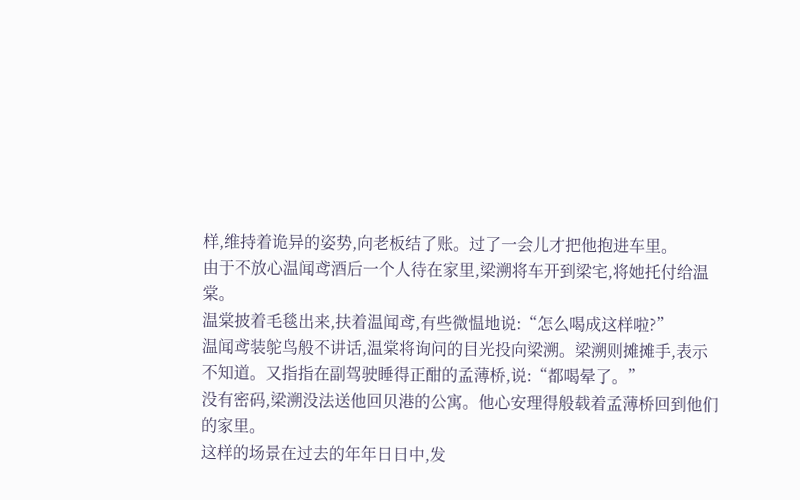样,维持着诡异的姿势,向老板结了账。过了一会儿才把他抱进车里。
由于不放心温闻鸢酒后一个人待在家里,梁溯将车开到梁宅,将她托付给温棠。
温棠披着毛毯出来,扶着温闻鸢,有些微愠地说:“怎么喝成这样啦?”
温闻鸢装鸵鸟般不讲话,温棠将询问的目光投向梁溯。梁溯则摊摊手,表示不知道。又指指在副驾驶睡得正酣的孟薄桥,说:“都喝晕了。”
没有密码,梁溯没法送他回贝港的公寓。他心安理得般载着孟薄桥回到他们的家里。
这样的场景在过去的年年日日中,发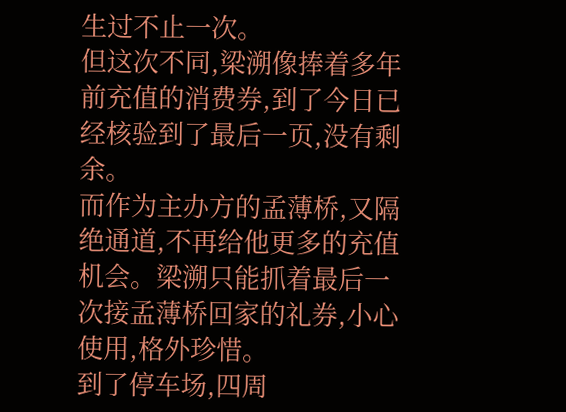生过不止一次。
但这次不同,梁溯像捧着多年前充值的消费券,到了今日已经核验到了最后一页,没有剩余。
而作为主办方的孟薄桥,又隔绝通道,不再给他更多的充值机会。梁溯只能抓着最后一次接孟薄桥回家的礼券,小心使用,格外珍惜。
到了停车场,四周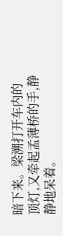暗下来。梁溯打开车内的顶灯,又牵起孟薄桥的手,静静地呆着。